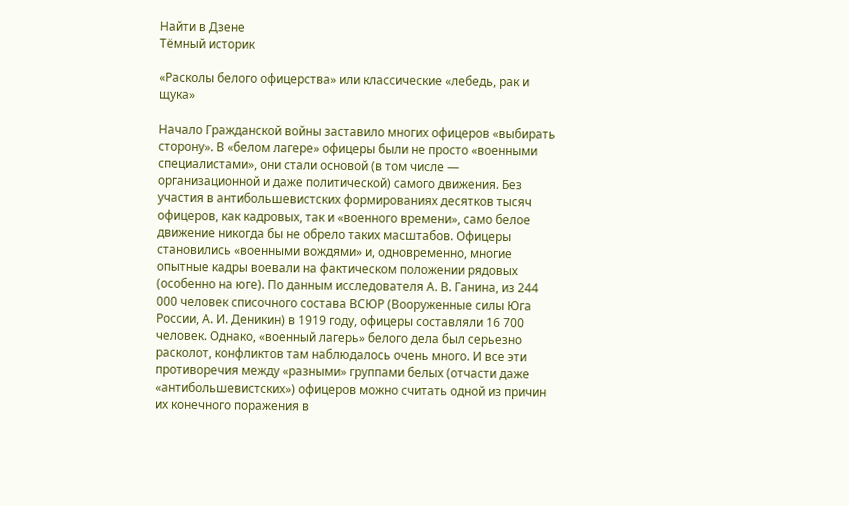Найти в Дзене
Тёмный историк

«Расколы белого офицерства» или классические «лебедь, рак и щука»

Начало Гражданской войны заставило многих офицеров «выбирать сторону». В «белом лагере» офицеры были не просто «военными специалистами», они стали основой (в том числе — организационной и даже политической) самого движения. Без участия в антибольшевистских формированиях десятков тысяч офицеров, как кадровых, так и «военного времени», само белое движение никогда бы не обрело таких масштабов. Офицеры становились «военными вождями» и, одновременно, многие опытные кадры воевали на фактическом положении рядовых (особенно на юге). По данным исследователя А. В. Ганина, из 244 000 человек списочного состава ВСЮР (Вооруженные силы Юга России, А. И. Деникин) в 1919 году, офицеры составляли 16 700 человек. Однако, «военный лагерь» белого дела был серьезно расколот, конфликтов там наблюдалось очень много. И все эти противоречия между «разными» группами белых (отчасти даже «антибольшевистских») офицеров можно считать одной из причин их конечного поражения в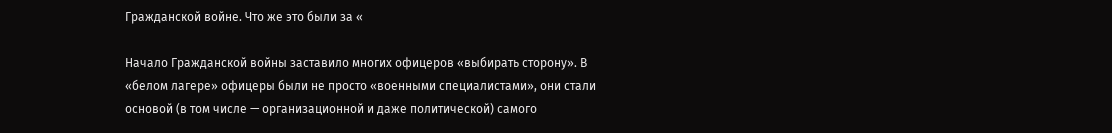Гражданской войне. Что же это были за «

Начало Гражданской войны заставило многих офицеров «выбирать сторону». В «белом лагере» офицеры были не просто «военными специалистами», они стали основой (в том числе — организационной и даже политической) самого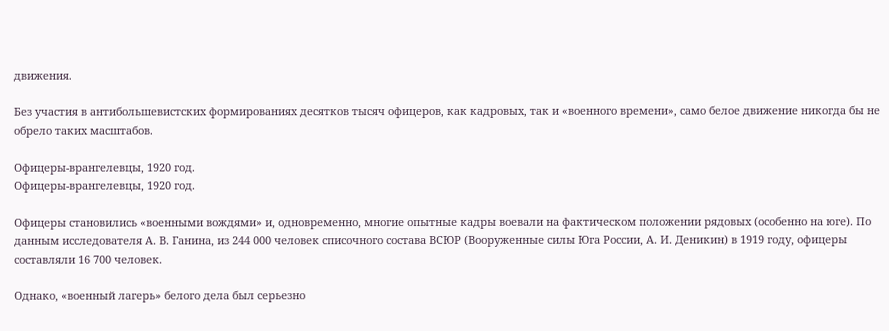движения.

Без участия в антибольшевистских формированиях десятков тысяч офицеров, как кадровых, так и «военного времени», само белое движение никогда бы не обрело таких масштабов.

Офицеры-врангелевцы, 1920 год.
Офицеры-врангелевцы, 1920 год.

Офицеры становились «военными вождями» и, одновременно, многие опытные кадры воевали на фактическом положении рядовых (особенно на юге). По данным исследователя А. В. Ганина, из 244 000 человек списочного состава ВСЮР (Вооруженные силы Юга России, А. И. Деникин) в 1919 году, офицеры составляли 16 700 человек.

Однако, «военный лагерь» белого дела был серьезно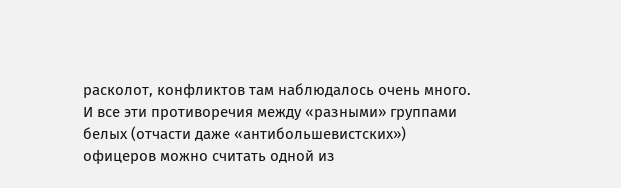расколот, конфликтов там наблюдалось очень много. И все эти противоречия между «разными» группами белых (отчасти даже «антибольшевистских») офицеров можно считать одной из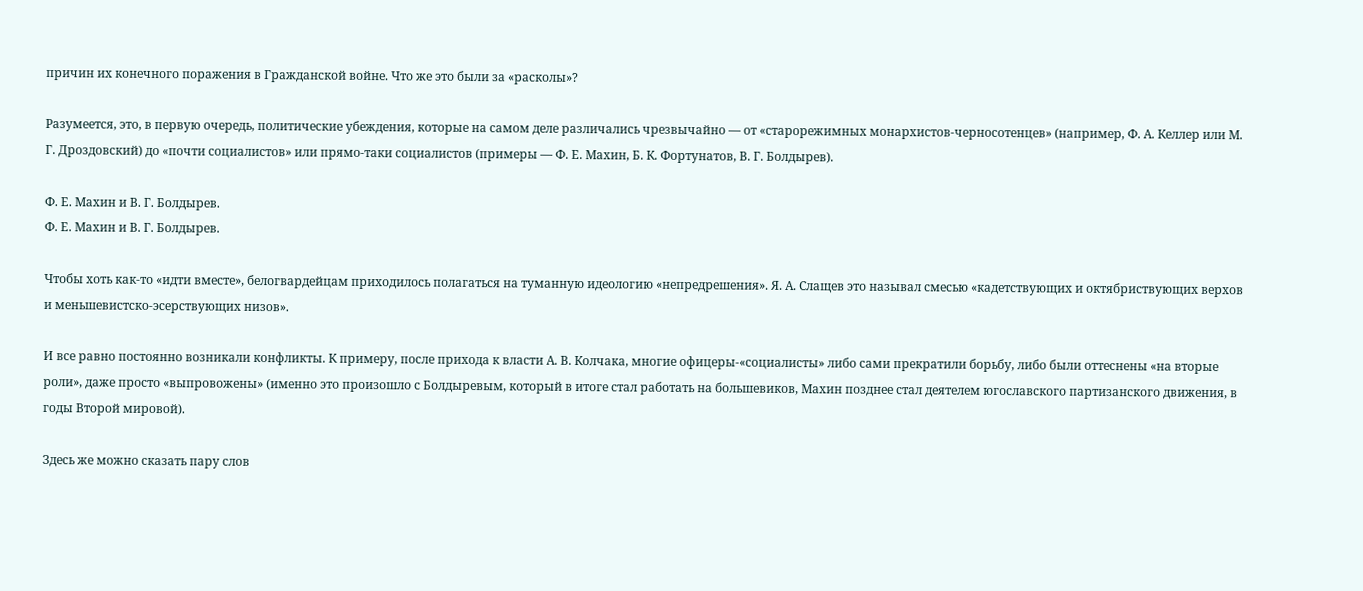причин их конечного поражения в Гражданской войне. Что же это были за «расколы»?

Разумеется, это, в первую очередь, политические убеждения, которые на самом деле различались чрезвычайно — от «старорежимных монархистов-черносотенцев» (например, Ф. А. Келлер или М. Г. Дроздовский) до «почти социалистов» или прямо-таки социалистов (примеры — Ф. Е. Махин, Б. К. Фортунатов, В. Г. Болдырев).

Ф. Е. Махин и В. Г. Болдырев.
Ф. Е. Махин и В. Г. Болдырев.

Чтобы хоть как-то «идти вместе», белогвардейцам приходилось полагаться на туманную идеологию «непредрешения». Я. А. Слащев это называл смесью «кадетствующих и октябриствующих верхов и меньшевистско-эсерствующих низов».

И все равно постоянно возникали конфликты. К примеру, после прихода к власти А. В. Колчака, многие офицеры-«социалисты» либо сами прекратили борьбу, либо были оттеснены «на вторые роли», даже просто «выпровожены» (именно это произошло с Болдыревым, который в итоге стал работать на большевиков, Махин позднее стал деятелем югославского партизанского движения, в годы Второй мировой).

Здесь же можно сказать пару слов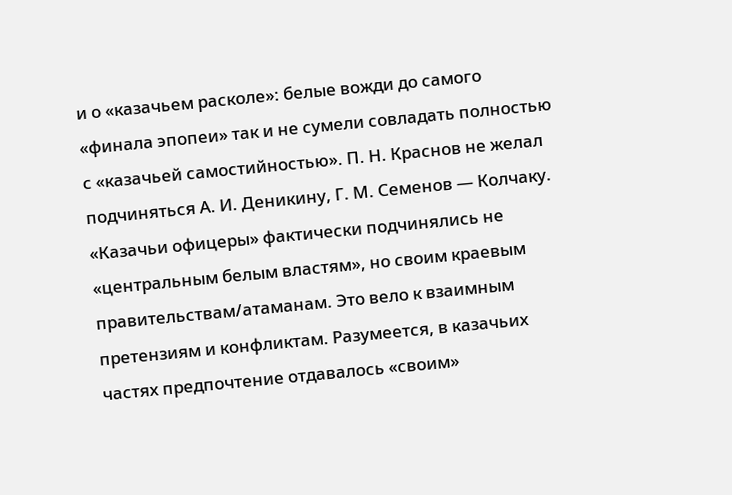и о «казачьем расколе»: белые вожди до самого «финала эпопеи» так и не сумели совладать полностью с «казачьей самостийностью». П. Н. Краснов не желал подчиняться А. И. Деникину, Г. М. Семенов — Колчаку. «Казачьи офицеры» фактически подчинялись не «центральным белым властям», но своим краевым правительствам/атаманам. Это вело к взаимным претензиям и конфликтам. Разумеется, в казачьих частях предпочтение отдавалось «своим»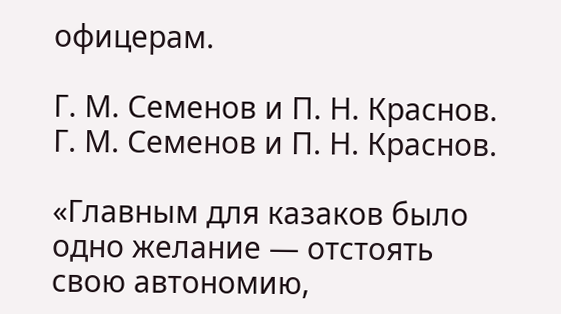офицерам.

Г. М. Семенов и П. Н. Краснов.
Г. М. Семенов и П. Н. Краснов.

«Главным для казаков было одно желание — отстоять свою автономию,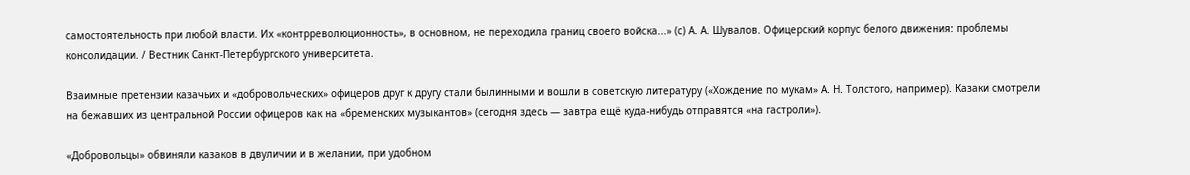самостоятельность при любой власти. Их «контрреволюционность», в основном, не переходила границ своего войска...» (с) А. А. Шувалов. Офицерский корпус белого движения: проблемы консолидации. / Вестник Санкт-Петербургского университета.

Взаимные претензии казачьих и «добровольческих» офицеров друг к другу стали былинными и вошли в советскую литературу («Хождение по мукам» А. Н. Толстого, например). Казаки смотрели на бежавших из центральной России офицеров как на «бременских музыкантов» (сегодня здесь — завтра ещё куда-нибудь отправятся «на гастроли»).

«Добровольцы» обвиняли казаков в двуличии и в желании, при удобном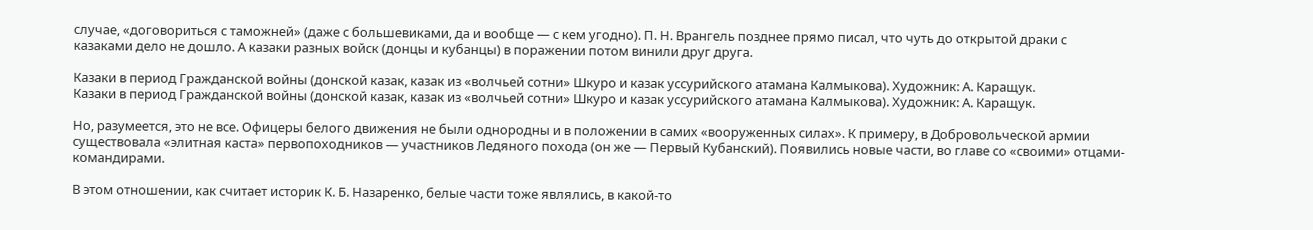случае, «договориться с таможней» (даже с большевиками, да и вообще — с кем угодно). П. Н. Врангель позднее прямо писал, что чуть до открытой драки с казаками дело не дошло. А казаки разных войск (донцы и кубанцы) в поражении потом винили друг друга.

Казаки в период Гражданской войны (донской казак, казак из «волчьей сотни» Шкуро и казак уссурийского атамана Калмыкова). Художник: А. Каращук.
Казаки в период Гражданской войны (донской казак, казак из «волчьей сотни» Шкуро и казак уссурийского атамана Калмыкова). Художник: А. Каращук.

Но, разумеется, это не все. Офицеры белого движения не были однородны и в положении в самих «вооруженных силах». К примеру, в Добровольческой армии существовала «элитная каста» первопоходников — участников Ледяного похода (он же — Первый Кубанский). Появились новые части, во главе со «своими» отцами-командирами.

В этом отношении, как считает историк К. Б. Назаренко, белые части тоже являлись, в какой-то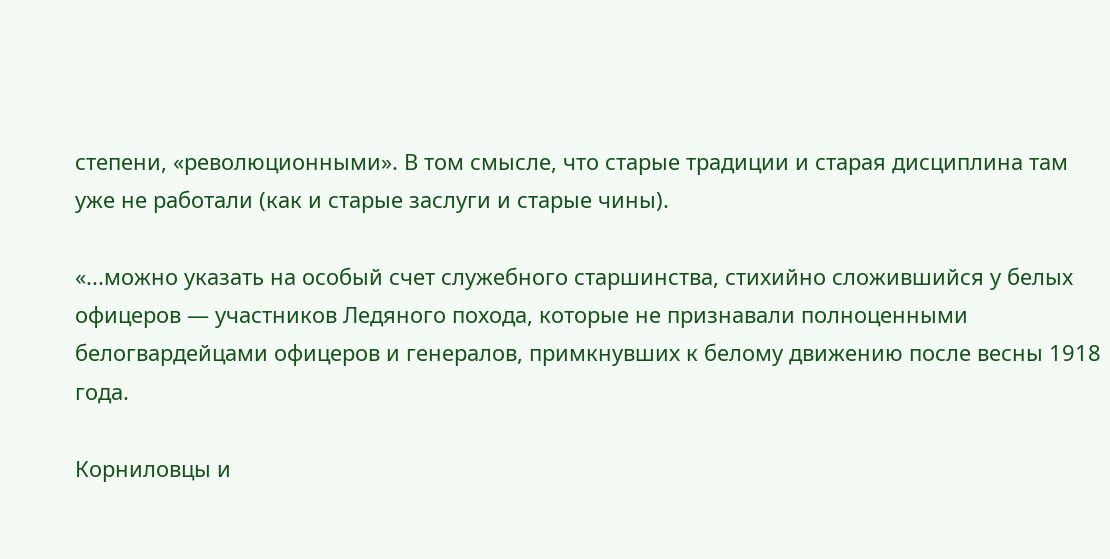степени, «революционными». В том смысле, что старые традиции и старая дисциплина там уже не работали (как и старые заслуги и старые чины).

«...можно указать на особый счет служебного старшинства, стихийно сложившийся у белых офицеров — участников Ледяного похода, которые не признавали полноценными белогвардейцами офицеров и генералов, примкнувших к белому движению после весны 1918 года.

Корниловцы и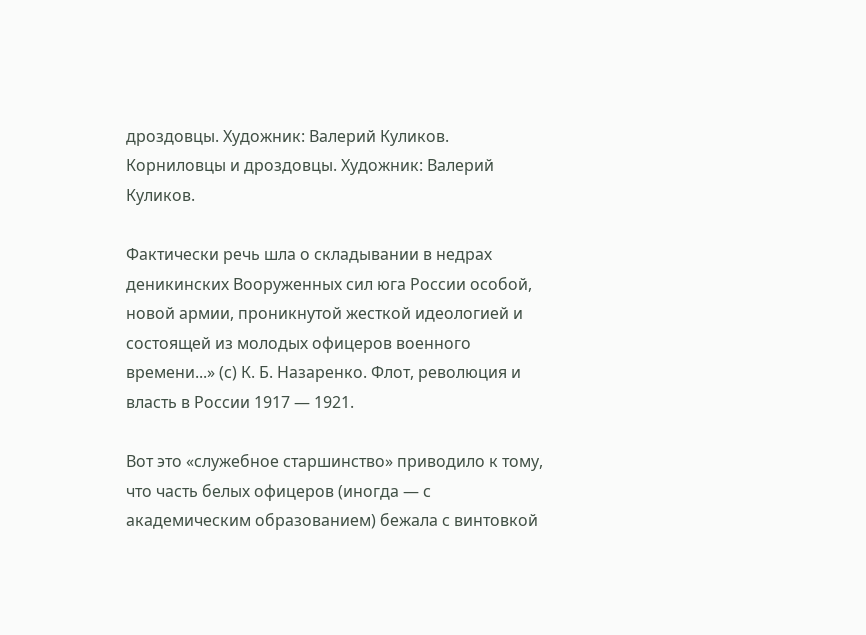дроздовцы. Художник: Валерий Куликов.
Корниловцы и дроздовцы. Художник: Валерий Куликов.

Фактически речь шла о складывании в недрах деникинских Вооруженных сил юга России особой, новой армии, проникнутой жесткой идеологией и состоящей из молодых офицеров военного времени...» (с) К. Б. Назаренко. Флот, революция и власть в России 1917 — 1921.

Вот это «служебное старшинство» приводило к тому, что часть белых офицеров (иногда — с академическим образованием) бежала с винтовкой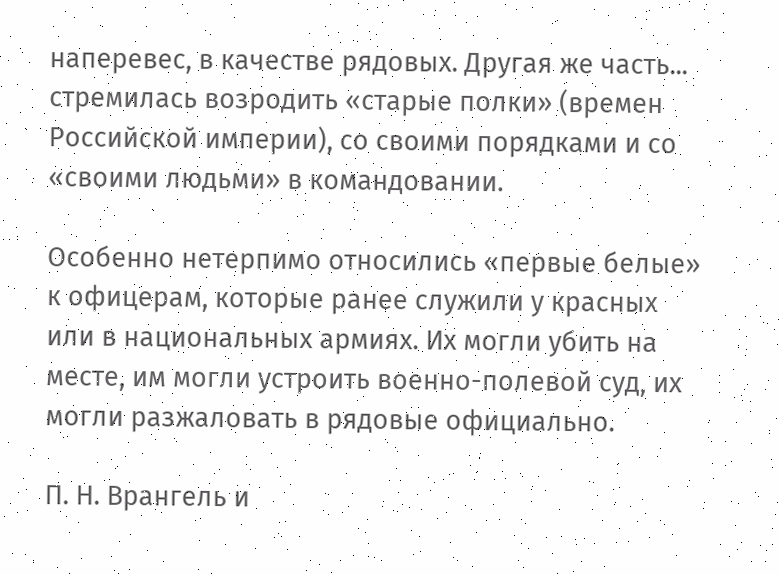наперевес, в качестве рядовых. Другая же часть... стремилась возродить «старые полки» (времен Российской империи), со своими порядками и со «своими людьми» в командовании.

Особенно нетерпимо относились «первые белые» к офицерам, которые ранее служили у красных или в национальных армиях. Их могли убить на месте, им могли устроить военно-полевой суд, их могли разжаловать в рядовые официально.

П. Н. Врангель и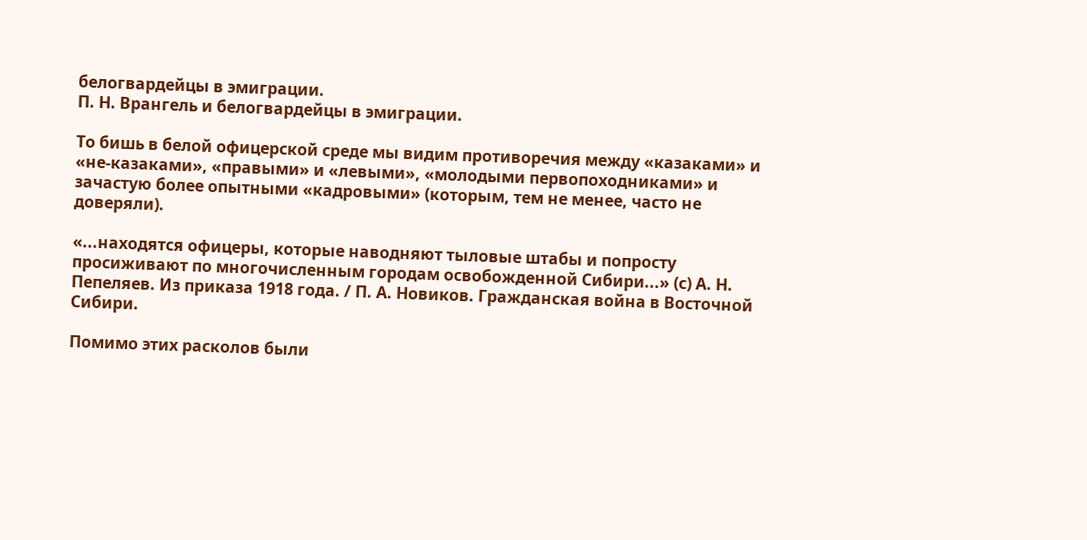белогвардейцы в эмиграции.
П. Н. Врангель и белогвардейцы в эмиграции.

То бишь в белой офицерской среде мы видим противоречия между «казаками» и «не-казаками», «правыми» и «левыми», «молодыми первопоходниками» и зачастую более опытными «кадровыми» (которым, тем не менее, часто не доверяли).

«...находятся офицеры, которые наводняют тыловые штабы и попросту просиживают по многочисленным городам освобожденной Сибири...» (с) А. Н. Пепеляев. Из приказа 1918 года. / П. А. Новиков. Гражданская война в Восточной Сибири.

Помимо этих расколов были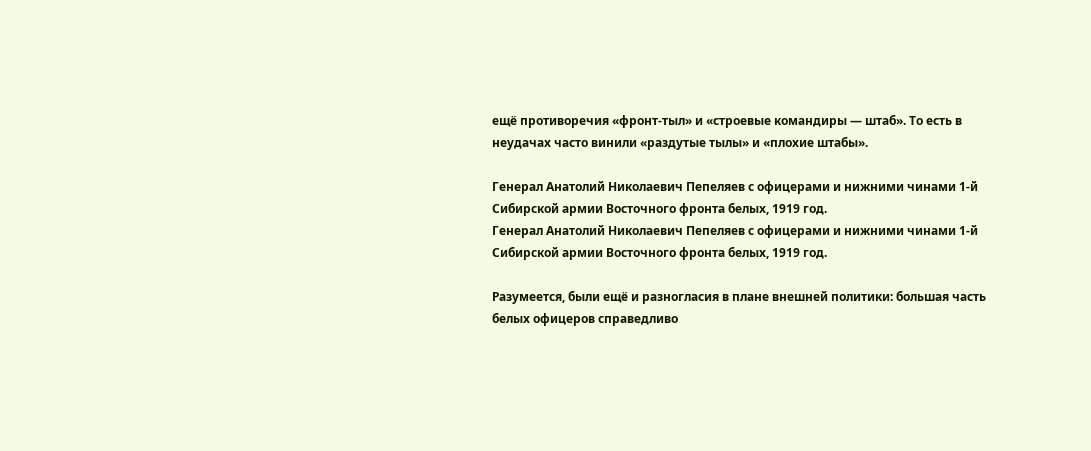ещё противоречия «фронт-тыл» и «строевые командиры — штаб». То есть в неудачах часто винили «раздутые тылы» и «плохие штабы».

Генерал Анатолий Николаевич Пепеляев с офицерами и нижними чинами 1-й Сибирской армии Восточного фронта белых, 1919 год.
Генерал Анатолий Николаевич Пепеляев с офицерами и нижними чинами 1-й Сибирской армии Восточного фронта белых, 1919 год.

Разумеется, были ещё и разногласия в плане внешней политики: большая часть белых офицеров справедливо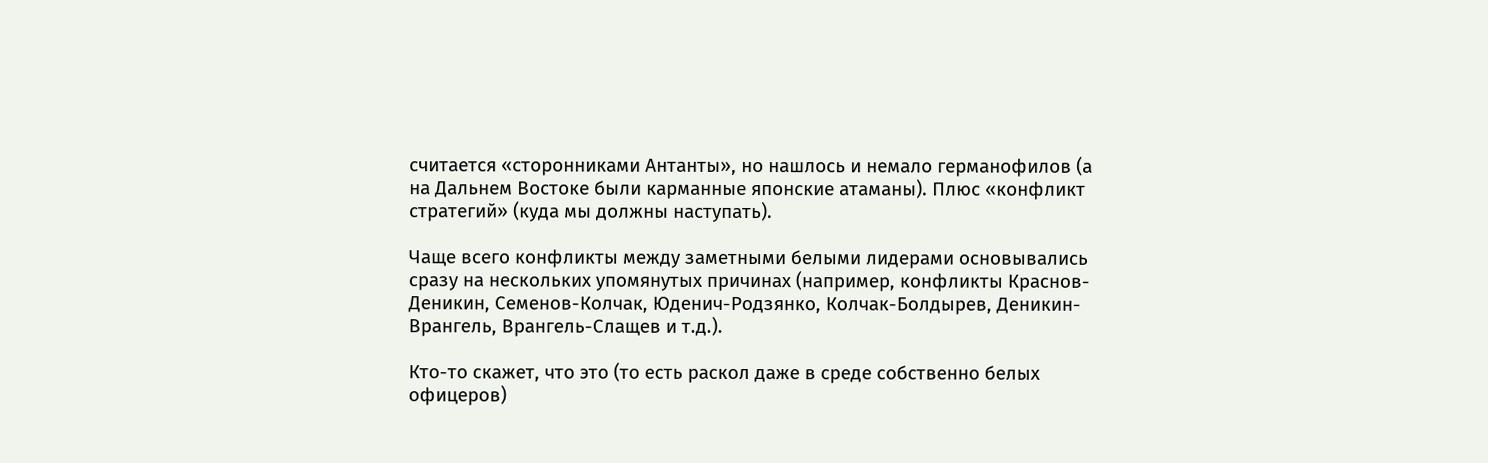считается «сторонниками Антанты», но нашлось и немало германофилов (а на Дальнем Востоке были карманные японские атаманы). Плюс «конфликт стратегий» (куда мы должны наступать).

Чаще всего конфликты между заметными белыми лидерами основывались сразу на нескольких упомянутых причинах (например, конфликты Краснов-Деникин, Семенов-Колчак, Юденич-Родзянко, Колчак-Болдырев, Деникин-Врангель, Врангель-Слащев и т.д.).

Кто-то скажет, что это (то есть раскол даже в среде собственно белых офицеров)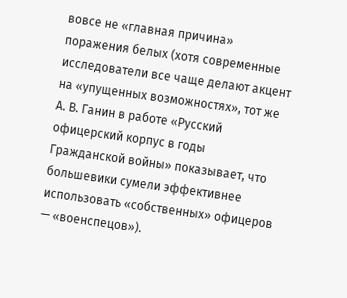вовсе не «главная причина» поражения белых (хотя современные исследователи все чаще делают акцент на «упущенных возможностях», тот же А. В. Ганин в работе «Русский офицерский корпус в годы Гражданской войны» показывает, что большевики сумели эффективнее использовать «собственных» офицеров — «военспецов»).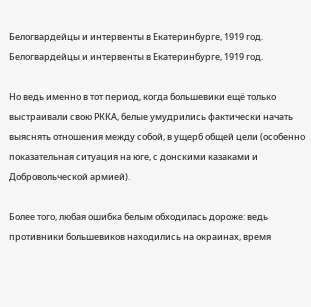Белогвардейцы и интервенты в Екатеринбурге, 1919 год.
Белогвардейцы и интервенты в Екатеринбурге, 1919 год.

Но ведь именно в тот период, когда большевики ещё только выстраивали свою РККА, белые умудрились фактически начать выяснять отношения между собой, в ущерб общей цели (особенно показательная ситуация на юге, с донскими казаками и Добровольческой армией).

Более того, любая ошибка белым обходилась дороже: ведь противники большевиков находились на окраинах, время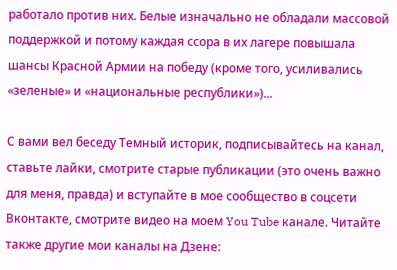работало против них. Белые изначально не обладали массовой поддержкой и потому каждая ссора в их лагере повышала шансы Красной Армии на победу (кроме того, усиливались «зеленые» и «национальные республики»)...

С вами вел беседу Темный историк, подписывайтесь на канал, ставьте лайки, смотрите старые публикации (это очень важно для меня, правда) и вступайте в мое сообщество в соцсети Вконтакте, смотрите видео на моем You Tube канале. Читайте также другие мои каналы на Дзене: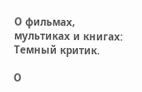О фильмах, мультиках и книгах: Темный критик.

О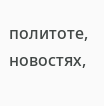политоте, новостях,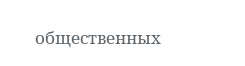общественных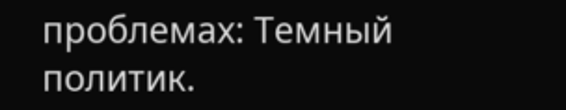проблемах: Темный политик.